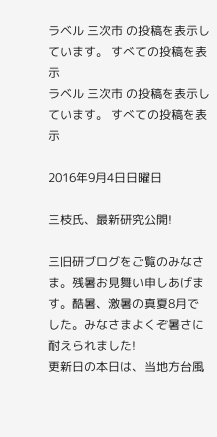ラベル 三次市 の投稿を表示しています。 すべての投稿を表示
ラベル 三次市 の投稿を表示しています。 すべての投稿を表示

2016年9月4日日曜日

三枝氏、最新研究公開!

三旧研ブログをご覧のみなさま。残暑お見舞い申しあげます。酷暑、激暑の真夏8月でした。みなさまよくぞ暑さに耐えられました!
更新日の本日は、当地方台風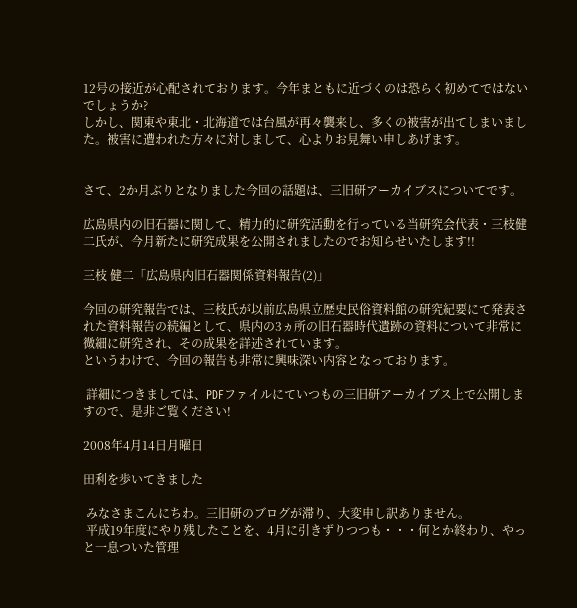12号の接近が心配されております。今年まともに近づくのは恐らく初めてではないでしょうか?
しかし、関東や東北・北海道では台風が再々襲来し、多くの被害が出てしまいました。被害に遭われた方々に対しまして、心よりお見舞い申しあげます。


さて、2か月ぶりとなりました今回の話題は、三旧研アーカイブスについてです。

広島県内の旧石器に関して、精力的に研究活動を行っている当研究会代表・三枝健二氏が、今月新たに研究成果を公開されましたのでお知らせいたします!!

三枝 健二「広島県内旧石器関係資料報告(2)」

今回の研究報告では、三枝氏が以前広島県立歴史民俗資料館の研究紀要にて発表された資料報告の続編として、県内の3ヵ所の旧石器時代遺跡の資料について非常に微細に研究され、その成果を詳述されています。
というわけで、今回の報告も非常に興味深い内容となっております。

 詳細につきましては、PDFファイルにていつもの三旧研アーカイブス上で公開しますので、是非ご覧ください!

2008年4月14日月曜日

田利を歩いてきました

 みなさまこんにちわ。三旧研のブログが滞り、大変申し訳ありません。
 平成19年度にやり残したことを、4月に引きずりつつも・・・何とか終わり、やっと一息ついた管理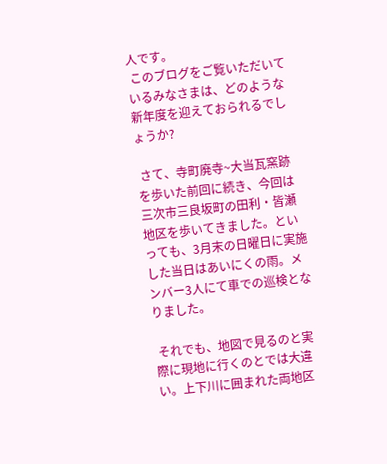人です。
 このブログをご覧いただいているみなさまは、どのような新年度を迎えておられるでしょうか?

 さて、寺町廃寺~大当瓦窯跡を歩いた前回に続き、今回は三次市三良坂町の田利・皆瀬地区を歩いてきました。といっても、3月末の日曜日に実施した当日はあいにくの雨。メンバー3人にて車での巡検となりました。

 それでも、地図で見るのと実際に現地に行くのとでは大違い。上下川に囲まれた両地区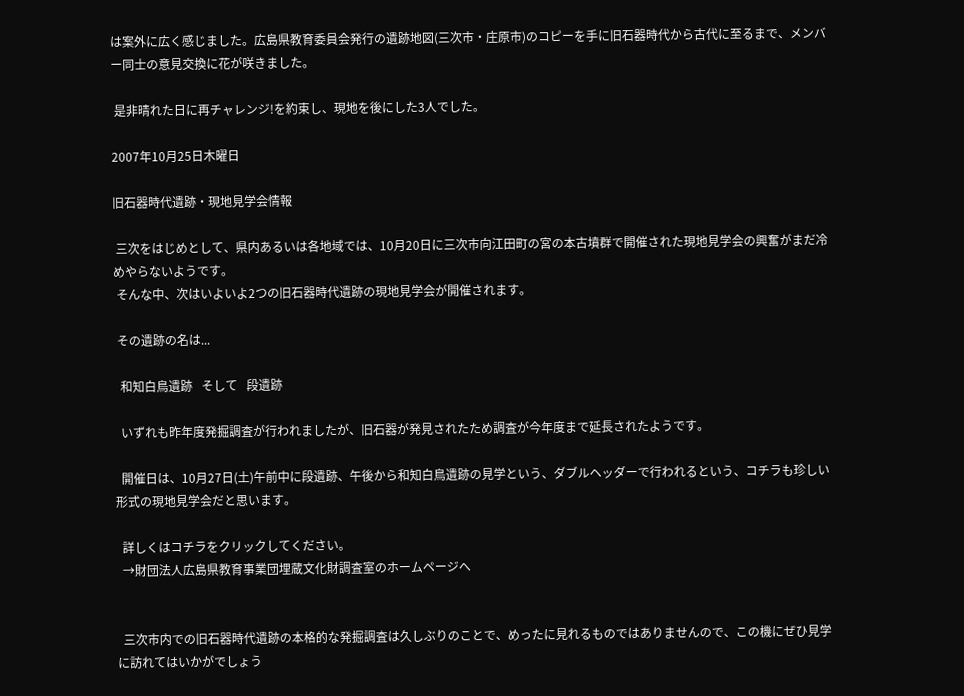は案外に広く感じました。広島県教育委員会発行の遺跡地図(三次市・庄原市)のコピーを手に旧石器時代から古代に至るまで、メンバー同士の意見交換に花が咲きました。

 是非晴れた日に再チャレンジ!を約束し、現地を後にした3人でした。

2007年10月25日木曜日

旧石器時代遺跡・現地見学会情報

 三次をはじめとして、県内あるいは各地域では、10月20日に三次市向江田町の宮の本古墳群で開催された現地見学会の興奮がまだ冷めやらないようです。
 そんな中、次はいよいよ2つの旧石器時代遺跡の現地見学会が開催されます。

 その遺跡の名は...

  和知白鳥遺跡   そして   段遺跡

  いずれも昨年度発掘調査が行われましたが、旧石器が発見されたため調査が今年度まで延長されたようです。

  開催日は、10月27日(土)午前中に段遺跡、午後から和知白鳥遺跡の見学という、ダブルヘッダーで行われるという、コチラも珍しい形式の現地見学会だと思います。

  詳しくはコチラをクリックしてください。
  →財団法人広島県教育事業団埋蔵文化財調査室のホームページへ


  三次市内での旧石器時代遺跡の本格的な発掘調査は久しぶりのことで、めったに見れるものではありませんので、この機にぜひ見学に訪れてはいかがでしょう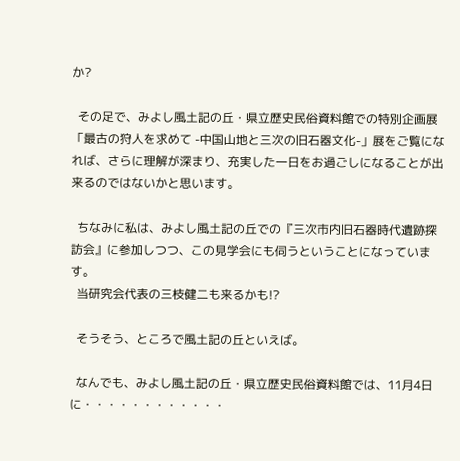か?

  その足で、みよし風土記の丘・県立歴史民俗資料館での特別企画展「最古の狩人を求めて -中国山地と三次の旧石器文化-」展をご覧になれば、さらに理解が深まり、充実した一日をお過ごしになることが出来るのではないかと思います。

  ちなみに私は、みよし風土記の丘での『三次市内旧石器時代遺跡探訪会』に参加しつつ、この見学会にも伺うということになっています。
  当研究会代表の三枝健二も来るかも!?

  そうそう、ところで風土記の丘といえば。

  なんでも、みよし風土記の丘・県立歴史民俗資料館では、11月4日に・・・・・・・・・・・・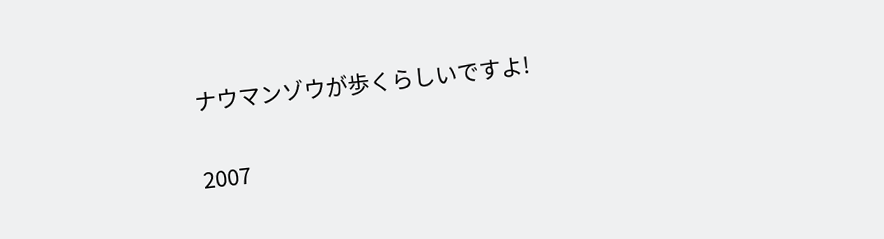ナウマンゾウが歩くらしいですよ!


2007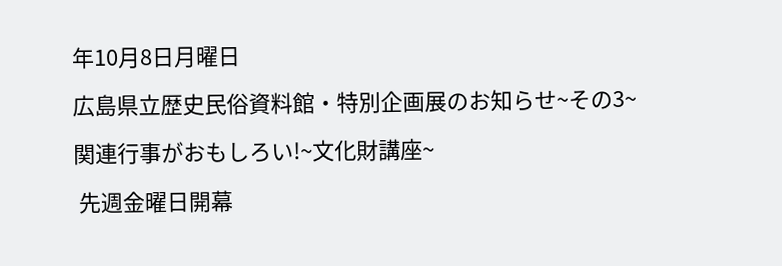年10月8日月曜日

広島県立歴史民俗資料館・特別企画展のお知らせ~その3~

関連行事がおもしろい!~文化財講座~

 先週金曜日開幕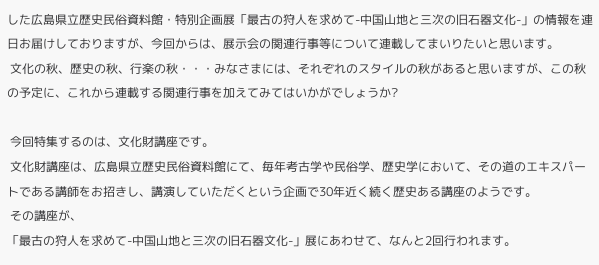した広島県立歴史民俗資料館・特別企画展「最古の狩人を求めて-中国山地と三次の旧石器文化-」の情報を連日お届けしておりますが、今回からは、展示会の関連行事等について連載してまいりたいと思います。
 文化の秋、歴史の秋、行楽の秋・・・みなさまには、それぞれのスタイルの秋があると思いますが、この秋の予定に、これから連載する関連行事を加えてみてはいかがでしょうか?

 今回特集するのは、文化財講座です。
 文化財講座は、広島県立歴史民俗資料館にて、毎年考古学や民俗学、歴史学において、その道のエキスパートである講師をお招きし、講演していただくという企画で30年近く続く歴史ある講座のようです。
 その講座が、
「最古の狩人を求めて-中国山地と三次の旧石器文化-」展にあわせて、なんと2回行われます。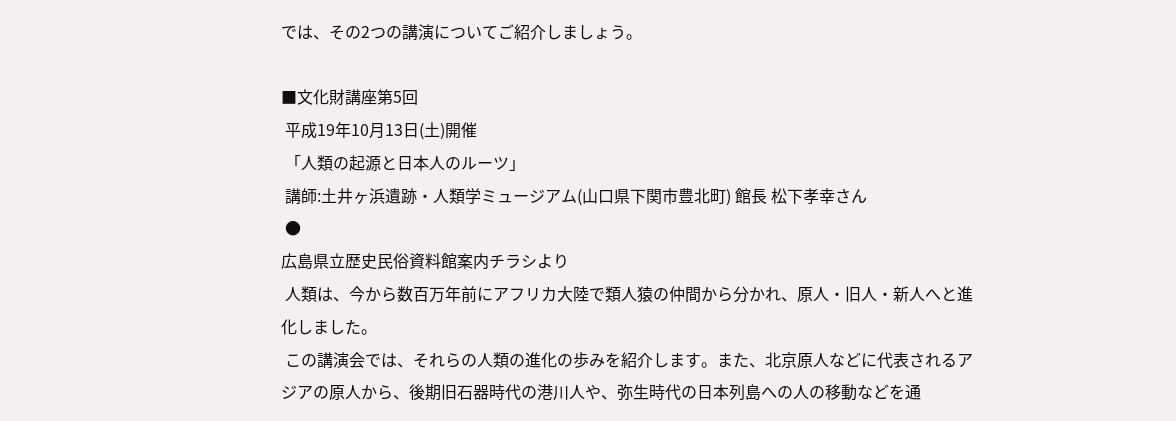では、その2つの講演についてご紹介しましょう。

■文化財講座第5回
 平成19年10月13日(土)開催
 「人類の起源と日本人のルーツ」
 講師:土井ヶ浜遺跡・人類学ミュージアム(山口県下関市豊北町) 館長 松下孝幸さん
 ●
広島県立歴史民俗資料館案内チラシより
 人類は、今から数百万年前にアフリカ大陸で類人猿の仲間から分かれ、原人・旧人・新人へと進化しました。
 この講演会では、それらの人類の進化の歩みを紹介します。また、北京原人などに代表されるアジアの原人から、後期旧石器時代の港川人や、弥生時代の日本列島への人の移動などを通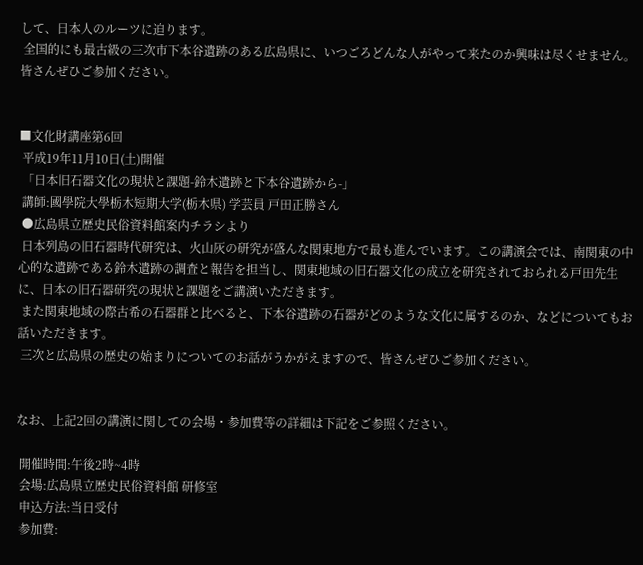して、日本人のルーツに迫ります。
 全国的にも最古級の三次市下本谷遺跡のある広島県に、いつごろどんな人がやって来たのか興味は尽くせません。皆さんぜひご参加ください。


■文化財講座第6回
 平成19年11月10日(土)開催
 「日本旧石器文化の現状と課題-鈴木遺跡と下本谷遺跡から-」
 講師:國學院大學栃木短期大学(栃木県) 学芸員 戸田正勝さん
 ●広島県立歴史民俗資料館案内チラシより
 日本列島の旧石器時代研究は、火山灰の研究が盛んな関東地方で最も進んでいます。この講演会では、南関東の中心的な遺跡である鈴木遺跡の調査と報告を担当し、関東地域の旧石器文化の成立を研究されておられる戸田先生に、日本の旧石器研究の現状と課題をご講演いただきます。
 また関東地域の際古希の石器群と比べると、下本谷遺跡の石器がどのような文化に属するのか、などについてもお話いただきます。
 三次と広島県の歴史の始まりについてのお話がうかがえますので、皆さんぜひご参加ください。


なお、上記2回の講演に関しての会場・参加費等の詳細は下記をご参照ください。

 開催時間:午後2時~4時
 会場:広島県立歴史民俗資料館 研修室
 申込方法:当日受付
 参加費: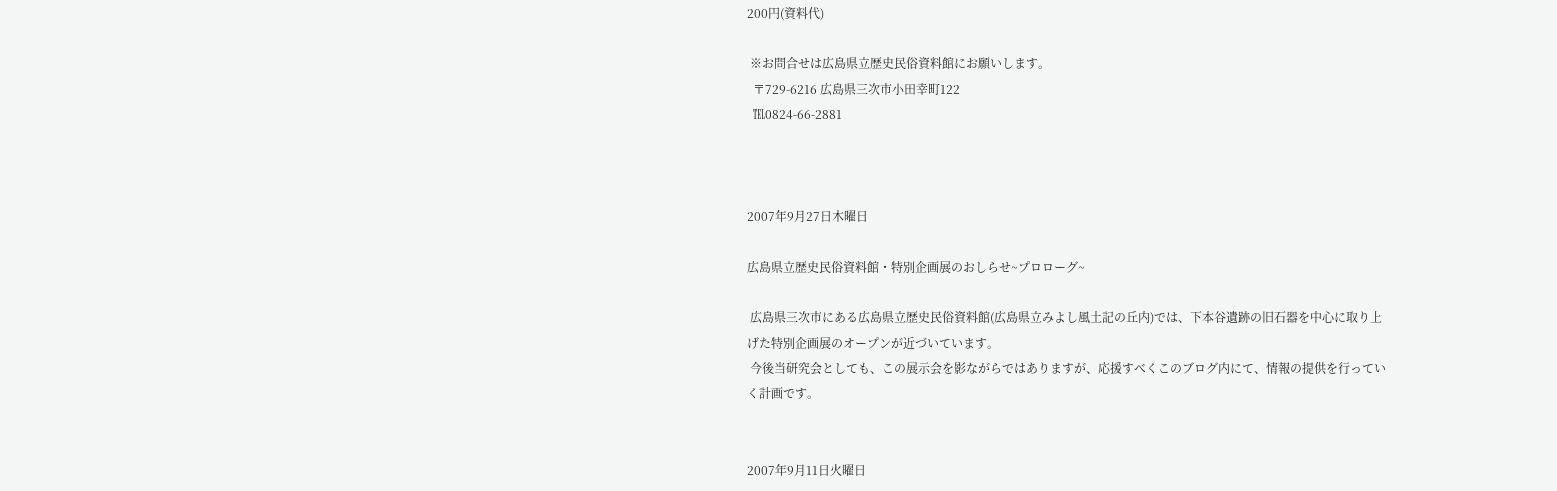200円(資料代)

 ※お問合せは広島県立歴史民俗資料館にお願いします。
  〒729-6216 広島県三次市小田幸町122
  ℡0824-66-2881



2007年9月27日木曜日

広島県立歴史民俗資料館・特別企画展のおしらせ~プロローグ~

 広島県三次市にある広島県立歴史民俗資料館(広島県立みよし風土記の丘内)では、下本谷遺跡の旧石器を中心に取り上げた特別企画展のオープンが近づいています。
 今後当研究会としても、この展示会を影ながらではありますが、応援すべくこのブログ内にて、情報の提供を行っていく計画です。


2007年9月11日火曜日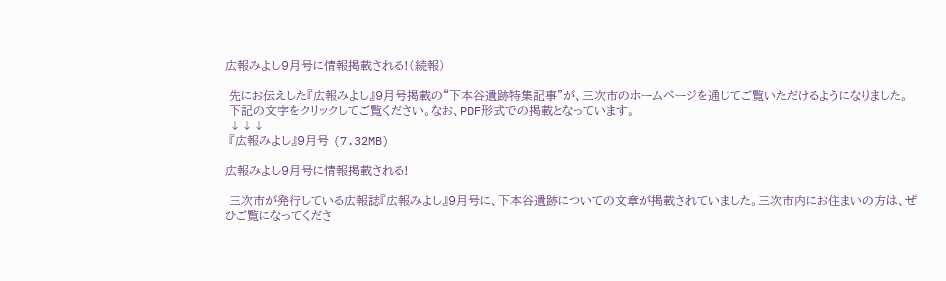広報みよし9月号に情報掲載される!(続報)

 先にお伝えした『広報みよし』9月号掲載の“下本谷遺跡特集記事”が、三次市のホームページを通じてご覧いただけるようになりました。
 下記の文字をクリックしてご覧ください。なお、PDF形式での掲載となっています。
 ↓↓↓
 『広報みよし』9月号 (7.32MB)

広報みよし9月号に情報掲載される!

 三次市が発行している広報誌『広報みよし』9月号に、下本谷遺跡についての文章が掲載されていました。三次市内にお住まいの方は、ぜひご覧になってくださ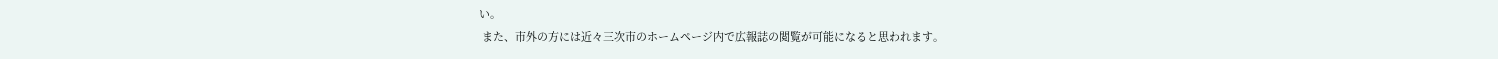い。
 また、市外の方には近々三次市のホームページ内で広報誌の閲覧が可能になると思われます。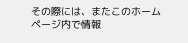その際には、またこのホームページ内で情報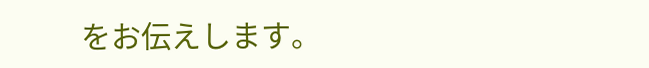をお伝えします。